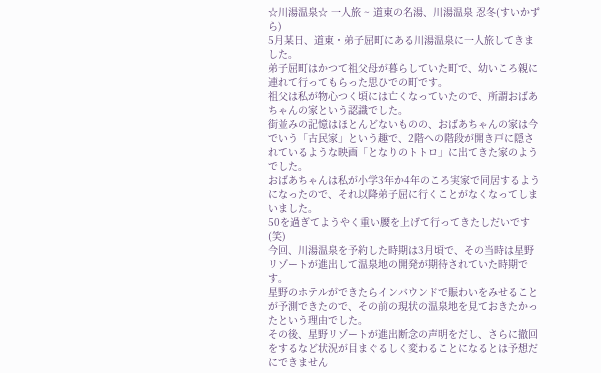☆川湯温泉☆ 一人旅 ~ 道東の名湯、川湯温泉 忍冬(すいかずら)
5月某日、道東・弟子屈町にある川湯温泉に一人旅してきました。
弟子屈町はかつて祖父母が暮らしていた町で、幼いころ親に連れて行ってもらった思ひでの町です。
祖父は私が物心つく頃には亡くなっていたので、所謂おばあちゃんの家という認識でした。
街並みの記憶はほとんどないものの、おばあちゃんの家は今でいう「古民家」という趣で、2階への階段が開き戸に隠されているような映画「となりのトトロ」に出てきた家のようでした。
おばあちゃんは私が小学3年か4年のころ実家で同居するようになったので、それ以降弟子屈に行くことがなくなってしまいました。
50を過ぎてようやく重い腰を上げて行ってきたしだいです(笑)
今回、川湯温泉を予約した時期は3月頃で、その当時は星野リゾートが進出して温泉地の開発が期待されていた時期です。
星野のホテルができたらインバウンドで賑わいをみせることが予測できたので、その前の現状の温泉地を見ておきたかったという理由でした。
その後、星野リゾートが進出断念の声明をだし、さらに撤回をするなど状況が目まぐるしく変わることになるとは予想だにできません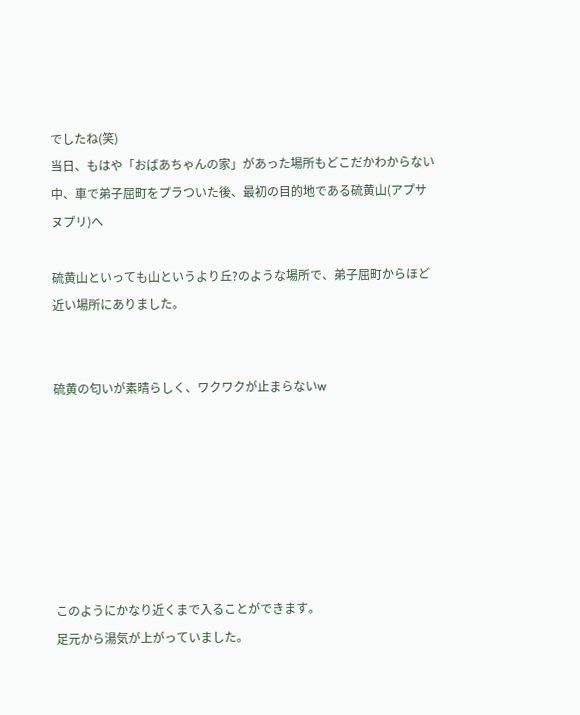でしたね(笑)
当日、もはや「おばあちゃんの家」があった場所もどこだかわからない中、車で弟子屈町をプラついた後、最初の目的地である硫黄山(アプサヌプリ)へ

硫黄山といっても山というより丘?のような場所で、弟子屈町からほど近い場所にありました。


硫黄の匂いが素晴らしく、ワクワクが止まらないw







このようにかなり近くまで入ることができます。
足元から湯気が上がっていました。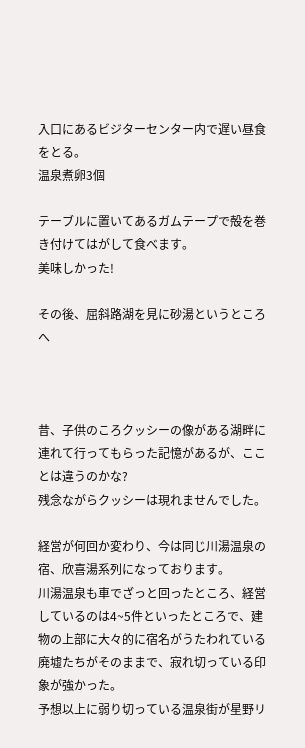入口にあるビジターセンター内で遅い昼食をとる。
温泉煮卵3個

テーブルに置いてあるガムテープで殻を巻き付けてはがして食べます。
美味しかった!

その後、屈斜路湖を見に砂湯というところへ



昔、子供のころクッシーの像がある湖畔に連れて行ってもらった記憶があるが、こことは違うのかな?
残念ながらクッシーは現れませんでした。

経営が何回か変わり、今は同じ川湯温泉の宿、欣喜湯系列になっております。
川湯温泉も車でざっと回ったところ、経営しているのは4~5件といったところで、建物の上部に大々的に宿名がうたわれている廃墟たちがそのままで、寂れ切っている印象が強かった。
予想以上に弱り切っている温泉街が星野リ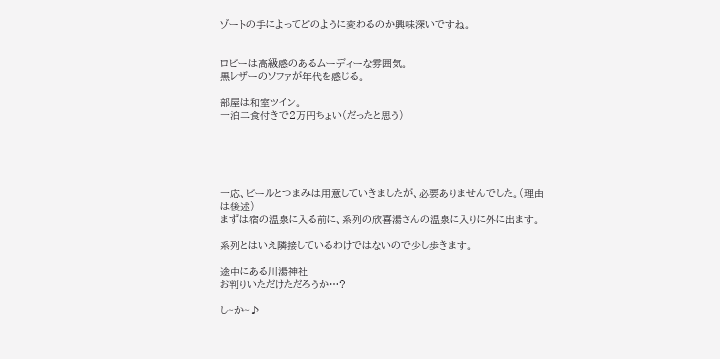ゾートの手によってどのように変わるのか興味深いですね。


ロビーは高級感のあるムーディーな雰囲気。
黒レザーのソファが年代を感じる。

部屋は和室ツイン。
一泊二食付きで2万円ちょい(だったと思う)





一応、ビールとつまみは用意していきましたが、必要ありませんでした。(理由は後述)
まずは宿の温泉に入る前に、系列の欣喜湯さんの温泉に入りに外に出ます。

系列とはいえ隣接しているわけではないので少し歩きます。

途中にある川湯神社
お判りいただけただろうか…?

し~か~♪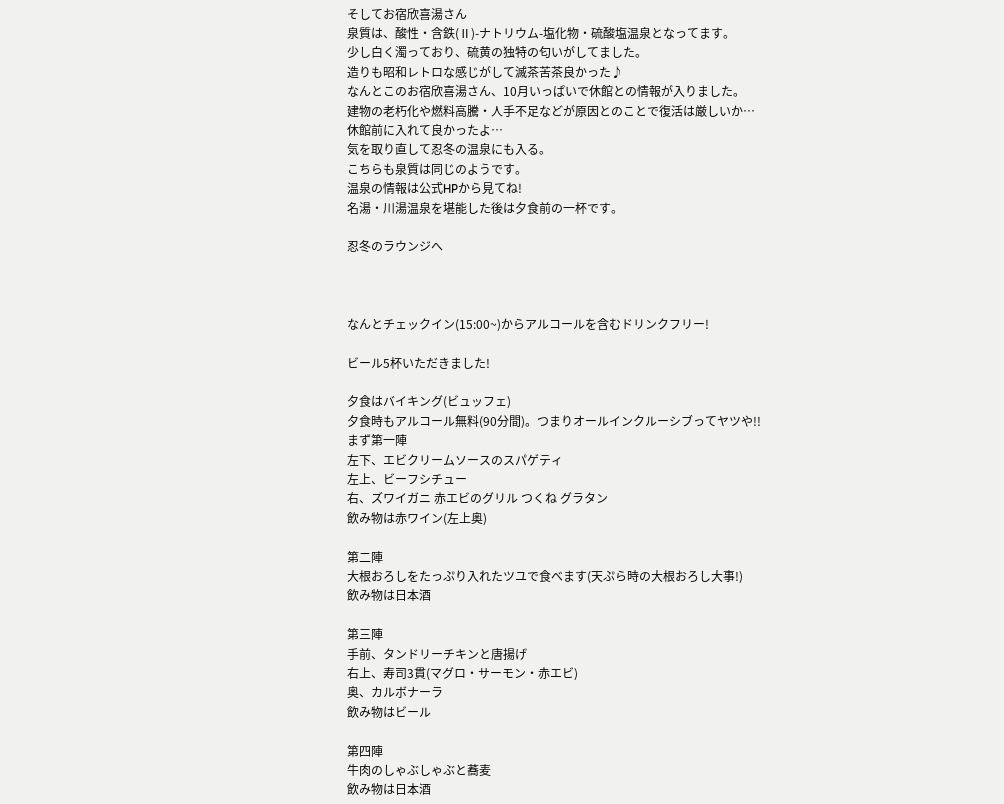そしてお宿欣喜湯さん
泉質は、酸性・含鉄(Ⅱ)-ナトリウム-塩化物・硫酸塩温泉となってます。
少し白く濁っており、硫黄の独特の匂いがしてました。
造りも昭和レトロな感じがして滅茶苦茶良かった♪
なんとこのお宿欣喜湯さん、10月いっぱいで休館との情報が入りました。
建物の老朽化や燃料高騰・人手不足などが原因とのことで復活は厳しいか…
休館前に入れて良かったよ…
気を取り直して忍冬の温泉にも入る。
こちらも泉質は同じのようです。
温泉の情報は公式HPから見てね!
名湯・川湯温泉を堪能した後は夕食前の一杯です。

忍冬のラウンジへ



なんとチェックイン(15:00~)からアルコールを含むドリンクフリー!

ビール5杯いただきました!

夕食はバイキング(ビュッフェ)
夕食時もアルコール無料(90分間)。つまりオールインクルーシブってヤツや!!
まず第一陣
左下、エビクリームソースのスパゲティ
左上、ビーフシチュー
右、ズワイガニ 赤エビのグリル つくね グラタン
飲み物は赤ワイン(左上奥)

第二陣
大根おろしをたっぷり入れたツユで食べます(天ぷら時の大根おろし大事!)
飲み物は日本酒

第三陣
手前、タンドリーチキンと唐揚げ
右上、寿司3貫(マグロ・サーモン・赤エビ)
奥、カルボナーラ
飲み物はビール

第四陣
牛肉のしゃぶしゃぶと蕎麦
飲み物は日本酒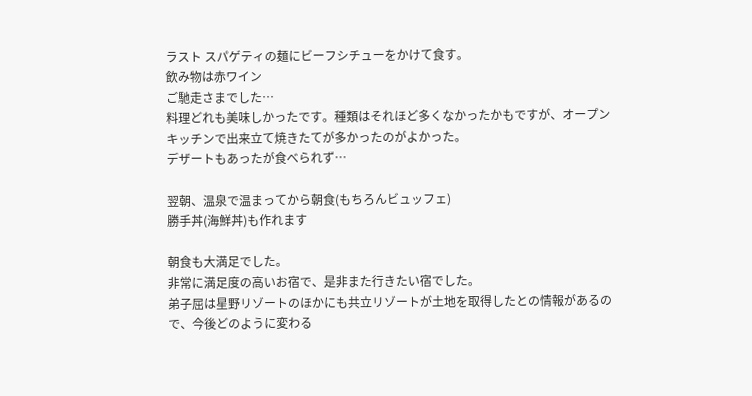ラスト スパゲティの麺にビーフシチューをかけて食す。
飲み物は赤ワイン
ご馳走さまでした…
料理どれも美味しかったです。種類はそれほど多くなかったかもですが、オープンキッチンで出来立て焼きたてが多かったのがよかった。
デザートもあったが食べられず…

翌朝、温泉で温まってから朝食(もちろんビュッフェ)
勝手丼(海鮮丼)も作れます

朝食も大満足でした。
非常に満足度の高いお宿で、是非また行きたい宿でした。
弟子屈は星野リゾートのほかにも共立リゾートが土地を取得したとの情報があるので、今後どのように変わる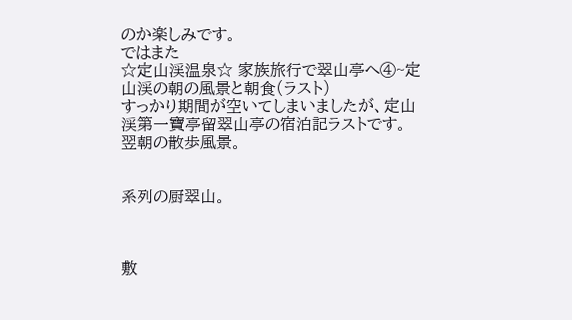のか楽しみです。
ではまた
☆定山渓温泉☆ 家族旅行で翠山亭へ④~定山渓の朝の風景と朝食(ラスト)
すっかり期間が空いてしまいましたが、定山渓第一寶亭留翠山亭の宿泊記ラストです。
翌朝の散歩風景。


系列の厨翠山。



敷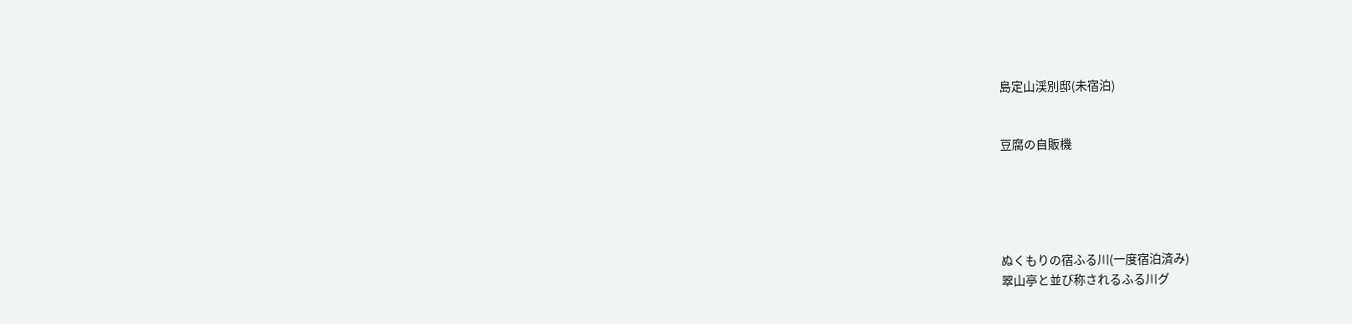島定山渓別邸(未宿泊)


豆腐の自販機





ぬくもりの宿ふる川(一度宿泊済み)
翠山亭と並び称されるふる川グ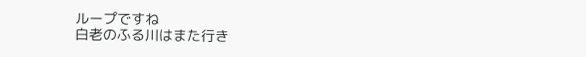ループですね
白老のふる川はまた行き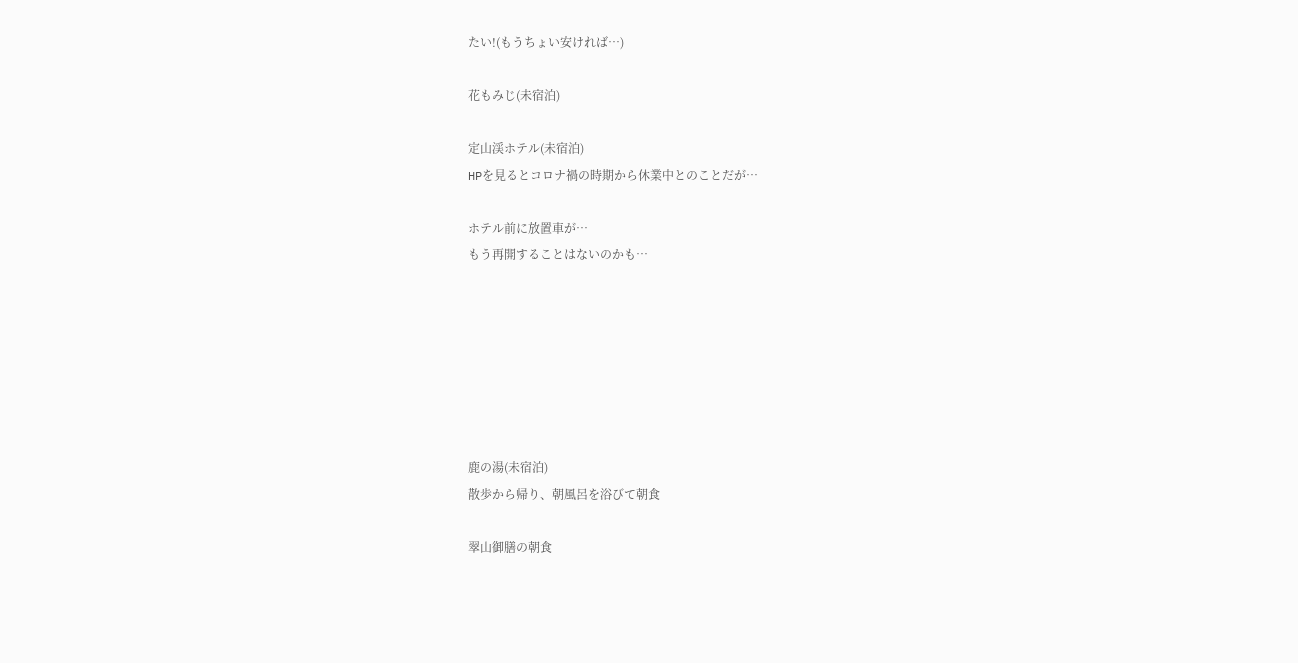たい!(もうちょい安ければ…)

花もみじ(未宿泊)

定山渓ホテル(未宿泊)
HPを見るとコロナ禍の時期から休業中とのことだが…

ホテル前に放置車が…
もう再開することはないのかも…







鹿の湯(未宿泊)
散歩から帰り、朝風呂を浴びて朝食

翠山御膳の朝食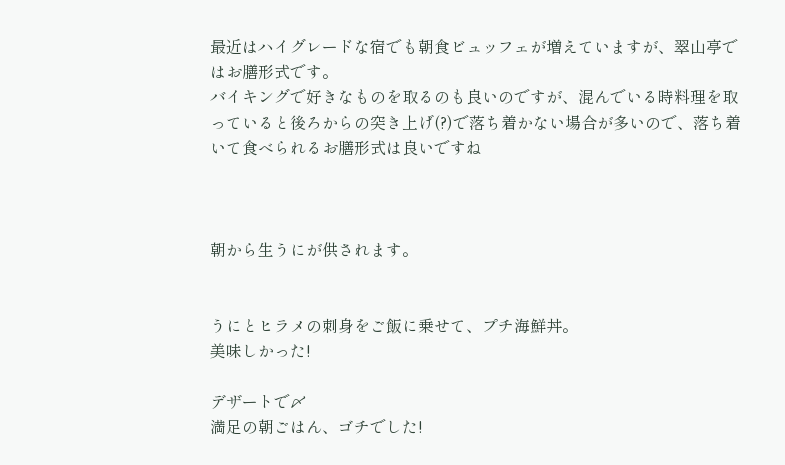最近はハイグレードな宿でも朝食ビュッフェが増えていますが、翠山亭ではお膳形式です。
バイキングで好きなものを取るのも良いのですが、混んでいる時料理を取っていると後ろからの突き上げ(?)で落ち着かない場合が多いので、落ち着いて食べられるお膳形式は良いですね



朝から生うにが供されます。


うにとヒラメの刺身をご飯に乗せて、プチ海鮮丼。
美味しかった!

デザートで〆
満足の朝ごはん、ゴチでした!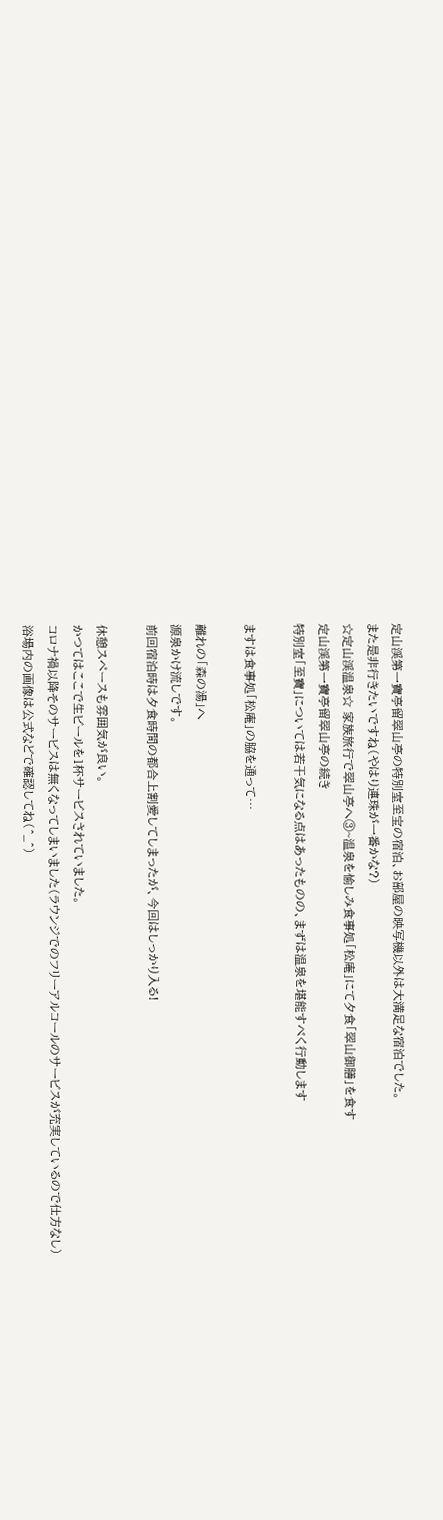定山渓第一寶亭留翠山亭の特別室至宝の宿泊、お部屋の映写機以外は大満足な宿泊でした。
また是非行きたいですね(やはり連珠が一番かな?)
☆定山渓温泉☆ 家族旅行で翠山亭へ③~温泉を愉しみ食事処「松庵」にて夕食「翠山御膳」を食す
定山渓第一寶亭留翠山亭の続き
特別室「至寶」については若干気になる点はあったものの、まずは温泉を堪能すべく行動します

ますは食事処「松庵」の脇を通って…

離れの「森の湯」へ
源泉かけ流しです。
前回宿泊時は夕食時間の都合上割愛してしまったが、今回はしっかり入る!

休憩スペースも雰囲気が良い。
かつてはここで生ビールを1杯サービスされていました。
コロナ禍以降そのサービスは無くなってしまいました(ラウンジでのフリーアルコールのサービスが充実しているので仕方なし)
浴場内の画像は公式などで確認してね(^_^)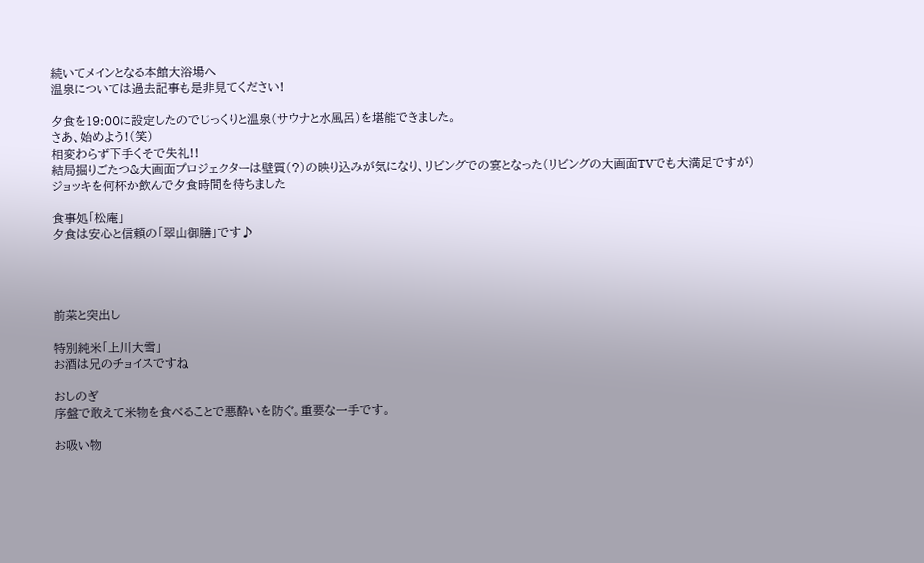続いてメインとなる本館大浴場へ
温泉については過去記事も是非見てください!

夕食を19:00に設定したのでじっくりと温泉(サウナと水風呂)を堪能できました。
さあ、始めよう!(笑)
相変わらず下手くそで失礼!!
結局掘りごたつ&大画面プロジェクターは壁質(?)の映り込みが気になり、リビングでの宴となった(リビングの大画面TVでも大満足ですが)
ジョッキを何杯か飲んで夕食時間を待ちました

食事処「松庵」
夕食は安心と信頼の「翠山御膳」です♪




前菜と突出し

特別純米「上川大雪」
お酒は兄のチョイスですね

おしのぎ
序盤で敢えて米物を食べることで悪酔いを防ぐ。重要な一手です。

お吸い物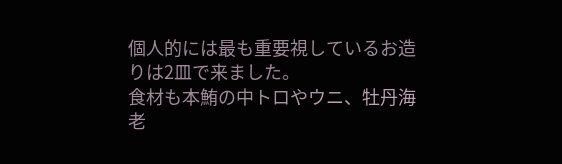個人的には最も重要視しているお造りは2皿で来ました。
食材も本鮪の中トロやウニ、牡丹海老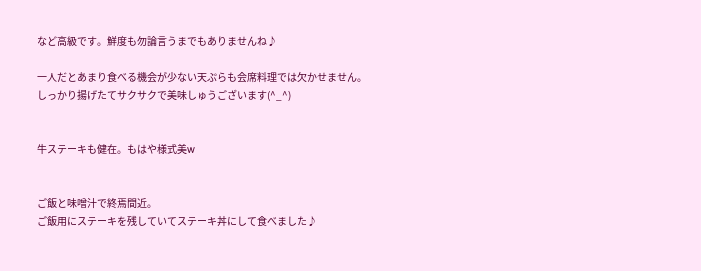など高級です。鮮度も勿論言うまでもありませんね♪

一人だとあまり食べる機会が少ない天ぷらも会席料理では欠かせません。
しっかり揚げたてサクサクで美味しゅうございます(^_^)


牛ステーキも健在。もはや様式美w


ご飯と味噌汁で終焉間近。
ご飯用にステーキを残していてステーキ丼にして食べました♪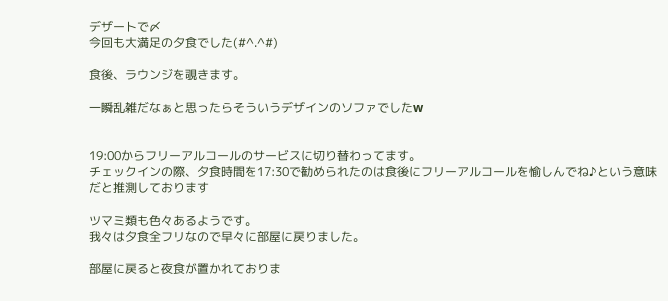デザートで〆
今回も大満足の夕食でした(#^.^#)

食後、ラウンジを覗きます。

一瞬乱雑だなぁと思ったらそういうデザインのソファでしたw


19:00からフリーアルコールのサービスに切り替わってます。
チェックインの際、夕食時間を17:30で勧められたのは食後にフリーアルコールを愉しんでね♪という意味だと推測しております

ツマミ類も色々あるようです。
我々は夕食全フリなので早々に部屋に戻りました。

部屋に戻ると夜食が置かれておりま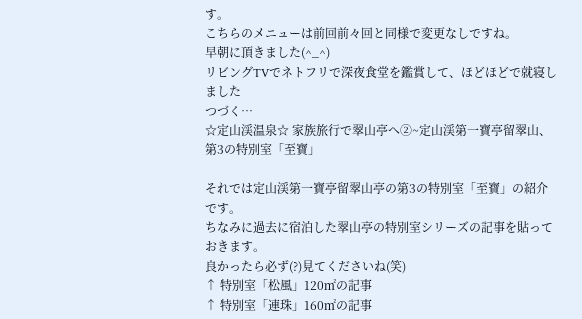す。
こちらのメニューは前回前々回と同様で変更なしですね。
早朝に頂きました(^_^)
リビングTVでネトフリで深夜食堂を鑑賞して、ほどほどで就寝しました
つづく…
☆定山渓温泉☆ 家族旅行で翠山亭へ②~定山渓第一寶亭留翠山、第3の特別室「至寶」

それでは定山渓第一寶亭留翠山亭の第3の特別室「至寶」の紹介です。
ちなみに過去に宿泊した翠山亭の特別室シリーズの記事を貼っておきます。
良かったら必ず(?)見てくださいね(笑)
↑ 特別室「松風」120㎡の記事
↑ 特別室「連珠」160㎡の記事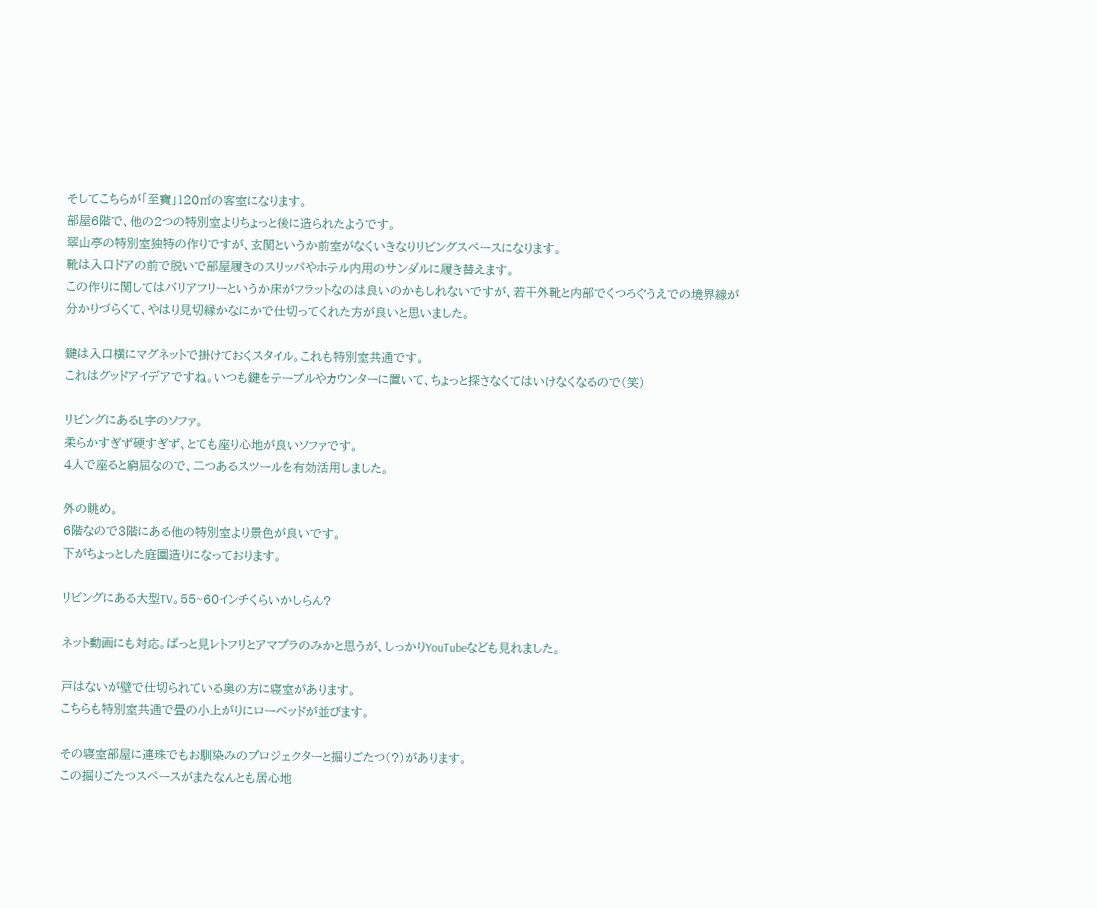そしてこちらが「至寶」120㎡の客室になります。
部屋6階で、他の2つの特別室よりちょっと後に造られたようです。
翠山亭の特別室独特の作りですが、玄関というか前室がなくいきなりリビングスペースになります。
靴は入口ドアの前で脱いで部屋履きのスリッパやホテル内用のサンダルに履き替えます。
この作りに関してはバリアフリーというか床がフラットなのは良いのかもしれないですが、若干外靴と内部でくつろぐうえでの境界線が分かりづらくて、やはり見切縁かなにかで仕切ってくれた方が良いと思いました。

鍵は入口横にマグネットで掛けておくスタイル。これも特別室共通です。
これはグッドアイデアですね。いつも鍵をテーブルやカウンターに置いて、ちょっと探さなくてはいけなくなるので(笑)

リビングにあるL字のソファ。
柔らかすぎず硬すぎず、とても座り心地が良いソファです。
4人で座ると窮屈なので、二つあるスツールを有効活用しました。

外の眺め。
6階なので3階にある他の特別室より景色が良いです。
下がちょっとした庭園造りになっております。

リビングにある大型TV。55~60インチくらいかしらん?

ネット動画にも対応。ぱっと見レトフリとアマプラのみかと思うが、しっかりYouTubeなども見れました。

戸はないが壁で仕切られている奥の方に寝室があります。
こちらも特別室共通で畳の小上がりにローベッドが並びます。

その寝室部屋に連珠でもお馴染みのプロジェクターと掘りごたつ(?)があります。
この掘りごたつスペースがまたなんとも居心地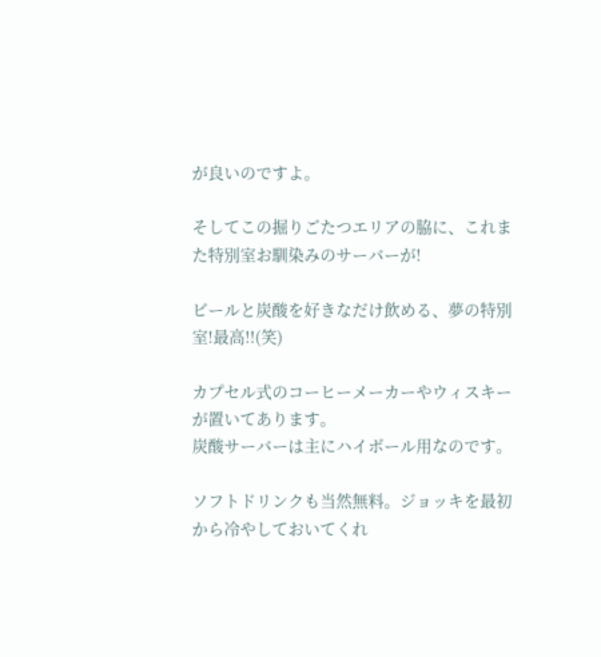が良いのですよ。

そしてこの掘りごたつエリアの脇に、これまた特別室お馴染みのサーバーが!

ビールと炭酸を好きなだけ飲める、夢の特別室!最高!!(笑)

カプセル式のコーヒーメーカーやウィスキーが置いてあります。
炭酸サーバーは主にハイボール用なのです。

ソフトドリンクも当然無料。ジョッキを最初から冷やしておいてくれ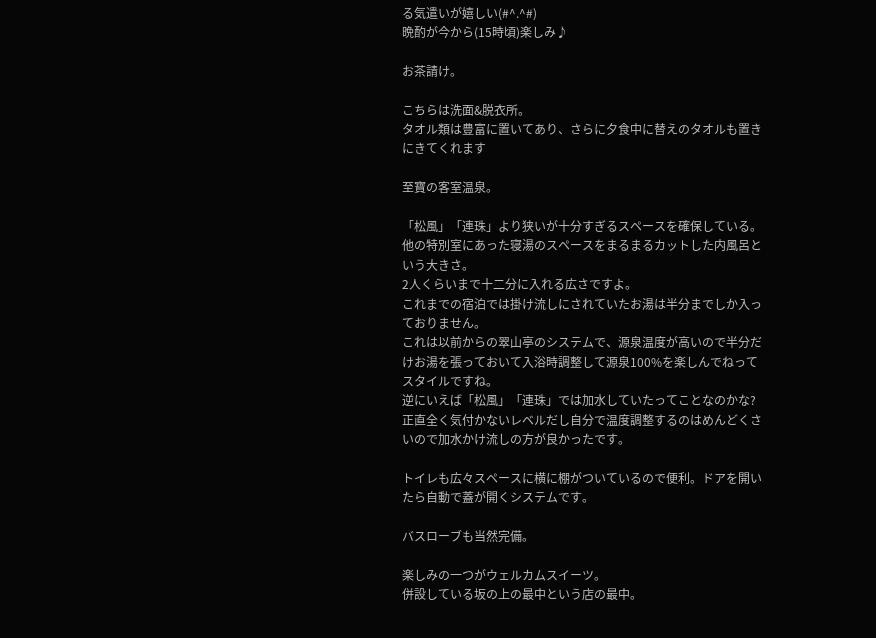る気遣いが嬉しい(#^.^#)
晩酌が今から(15時頃)楽しみ♪

お茶請け。

こちらは洗面&脱衣所。
タオル類は豊富に置いてあり、さらに夕食中に替えのタオルも置きにきてくれます

至寶の客室温泉。

「松風」「連珠」より狭いが十分すぎるスペースを確保している。
他の特別室にあった寝湯のスペースをまるまるカットした内風呂という大きさ。
2人くらいまで十二分に入れる広さですよ。
これまでの宿泊では掛け流しにされていたお湯は半分までしか入っておりません。
これは以前からの翠山亭のシステムで、源泉温度が高いので半分だけお湯を張っておいて入浴時調整して源泉100%を楽しんでねってスタイルですね。
逆にいえば「松風」「連珠」では加水していたってことなのかな?正直全く気付かないレベルだし自分で温度調整するのはめんどくさいので加水かけ流しの方が良かったです。

トイレも広々スペースに横に棚がついているので便利。ドアを開いたら自動で蓋が開くシステムです。

バスローブも当然完備。

楽しみの一つがウェルカムスイーツ。
併設している坂の上の最中という店の最中。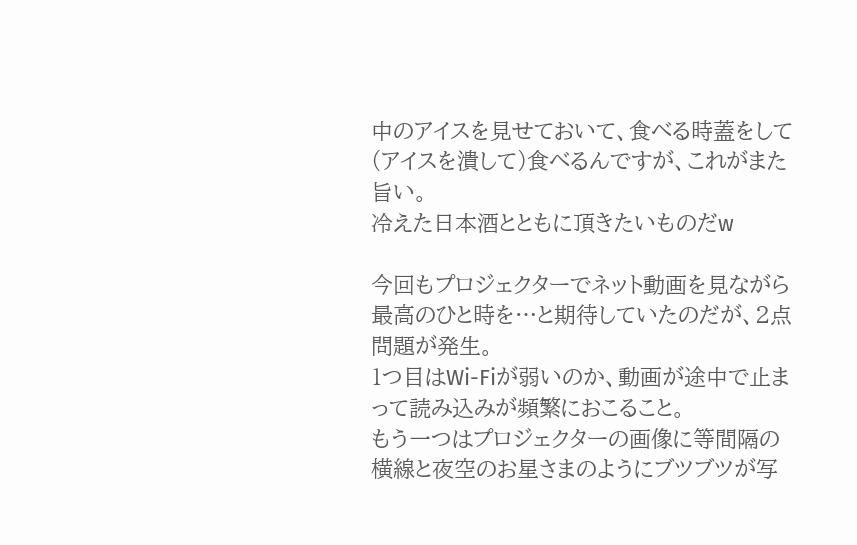中のアイスを見せておいて、食べる時蓋をして(アイスを潰して)食べるんですが、これがまた旨い。
冷えた日本酒とともに頂きたいものだw

今回もプロジェクターでネット動画を見ながら最高のひと時を…と期待していたのだが、2点問題が発生。
1つ目はWi-Fiが弱いのか、動画が途中で止まって読み込みが頻繁におこること。
もう一つはプロジェクターの画像に等間隔の横線と夜空のお星さまのようにブツブツが写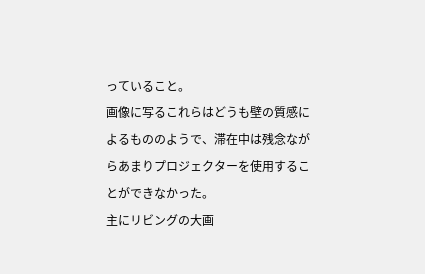っていること。
画像に写るこれらはどうも壁の質感によるもののようで、滞在中は残念ながらあまりプロジェクターを使用することができなかった。
主にリビングの大画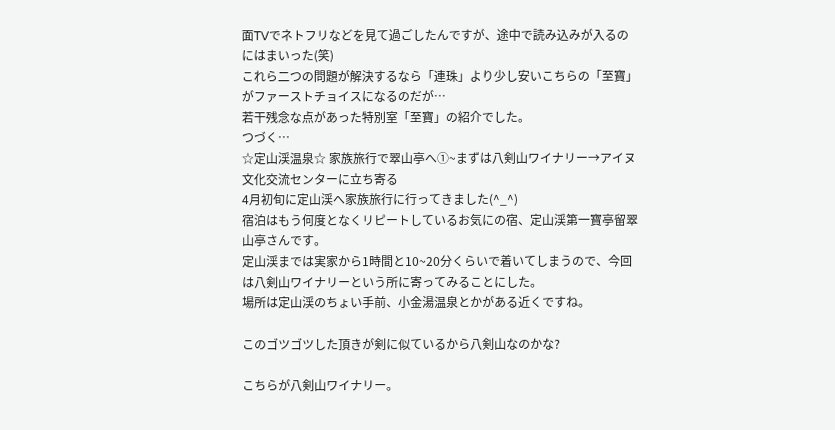面TVでネトフリなどを見て過ごしたんですが、途中で読み込みが入るのにはまいった(笑)
これら二つの問題が解決するなら「連珠」より少し安いこちらの「至寶」がファーストチョイスになるのだが…
若干残念な点があった特別室「至寶」の紹介でした。
つづく…
☆定山渓温泉☆ 家族旅行で翠山亭へ①~まずは八剣山ワイナリー→アイヌ文化交流センターに立ち寄る
4月初旬に定山渓へ家族旅行に行ってきました(^_^)
宿泊はもう何度となくリピートしているお気にの宿、定山渓第一寶亭留翠山亭さんです。
定山渓までは実家から1時間と10~20分くらいで着いてしまうので、今回は八剣山ワイナリーという所に寄ってみることにした。
場所は定山渓のちょい手前、小金湯温泉とかがある近くですね。

このゴツゴツした頂きが剣に似ているから八剣山なのかな?

こちらが八剣山ワイナリー。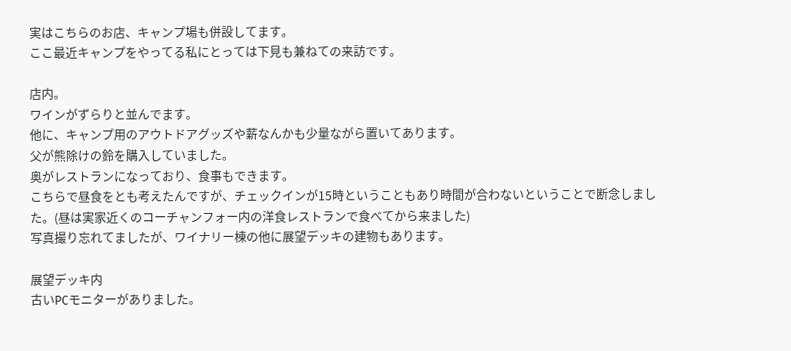実はこちらのお店、キャンプ場も併設してます。
ここ最近キャンプをやってる私にとっては下見も兼ねての来訪です。

店内。
ワインがずらりと並んでます。
他に、キャンプ用のアウトドアグッズや薪なんかも少量ながら置いてあります。
父が熊除けの鈴を購入していました。
奥がレストランになっており、食事もできます。
こちらで昼食をとも考えたんですが、チェックインが15時ということもあり時間が合わないということで断念しました。(昼は実家近くのコーチャンフォー内の洋食レストランで食べてから来ました)
写真撮り忘れてましたが、ワイナリー棟の他に展望デッキの建物もあります。

展望デッキ内
古いPCモニターがありました。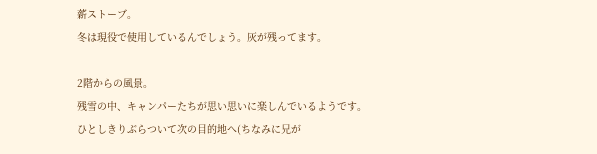薪ストーブ。
冬は現役で使用しているんでしょう。灰が残ってます。

2階からの風景。
残雪の中、キャンパーたちが思い思いに楽しんでいるようです。
ひとしきりぶらついて次の目的地へ(ちなみに兄が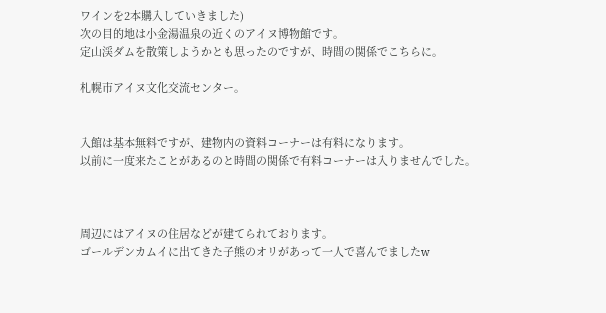ワインを2本購入していきました)
次の目的地は小金湯温泉の近くのアイヌ博物館です。
定山渓ダムを散策しようかとも思ったのですが、時間の関係でこちらに。

札幌市アイヌ文化交流センター。


入館は基本無料ですが、建物内の資料コーナーは有料になります。
以前に一度来たことがあるのと時間の関係で有料コーナーは入りませんでした。



周辺にはアイヌの住居などが建てられております。
ゴールデンカムイに出てきた子熊のオリがあって一人で喜んでましたw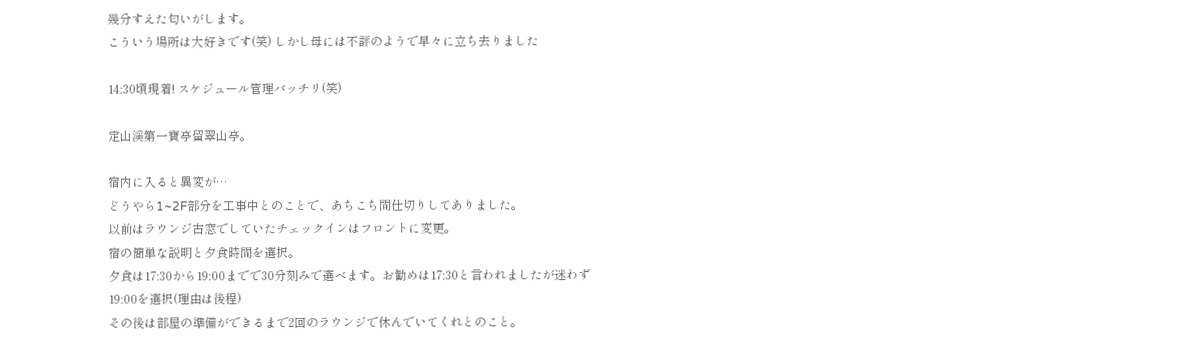幾分すえた匂いがします。
こういう場所は大好きです(笑) しかし母には不評のようで早々に立ち去りました

14:30頃現着! スケジュール管理バッチリ(笑)

定山渓第一寶亭留翠山亭。

宿内に入ると異変が…
どうやら1~2F部分を工事中とのことで、あちこち間仕切りしてありました。
以前はラウンジ古窓でしていたチェックインはフロントに変更。
宿の簡単な説明と夕食時間を選択。
夕食は17:30から19:00までで30分刻みで選べます。お勧めは17:30と言われましたが迷わず19:00を選択(理由は後程)
その後は部屋の準備ができるまで2回のラウンジで休んでいてくれとのこと。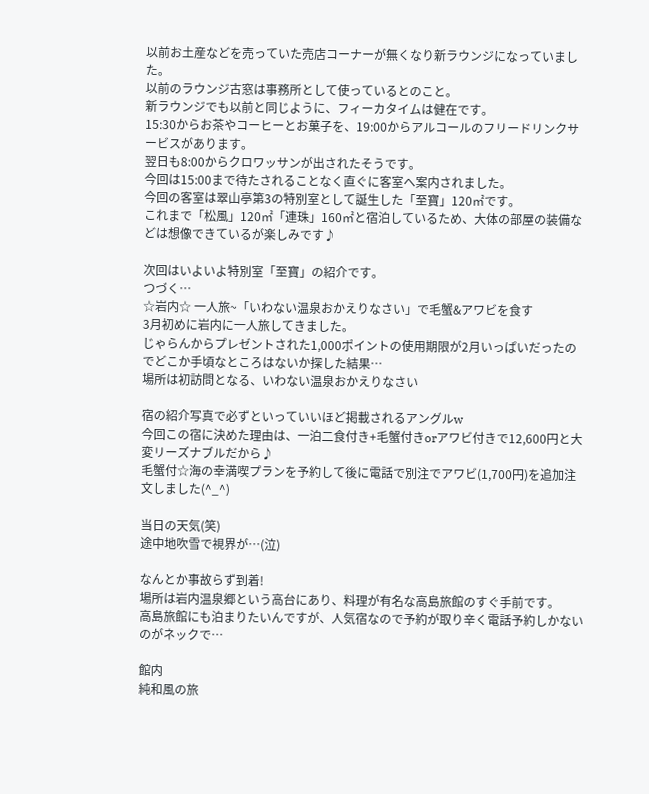以前お土産などを売っていた売店コーナーが無くなり新ラウンジになっていました。
以前のラウンジ古窓は事務所として使っているとのこと。
新ラウンジでも以前と同じように、フィーカタイムは健在です。
15:30からお茶やコーヒーとお菓子を、19:00からアルコールのフリードリンクサービスがあります。
翌日も8:00からクロワッサンが出されたそうです。
今回は15:00まで待たされることなく直ぐに客室へ案内されました。
今回の客室は翠山亭第3の特別室として誕生した「至寶」120㎡です。
これまで「松風」120㎡「連珠」160㎡と宿泊しているため、大体の部屋の装備などは想像できているが楽しみです♪

次回はいよいよ特別室「至寶」の紹介です。
つづく…
☆岩内☆ 一人旅~「いわない温泉おかえりなさい」で毛蟹&アワビを食す
3月初めに岩内に一人旅してきました。
じゃらんからプレゼントされた1,000ポイントの使用期限が2月いっぱいだったのでどこか手頃なところはないか探した結果…
場所は初訪問となる、いわない温泉おかえりなさい

宿の紹介写真で必ずといっていいほど掲載されるアングルw
今回この宿に決めた理由は、一泊二食付き+毛蟹付きorアワビ付きで12,600円と大変リーズナブルだから♪
毛蟹付☆海の幸満喫プランを予約して後に電話で別注でアワビ(1,700円)を追加注文しました(^_^)

当日の天気(笑)
途中地吹雪で視界が…(泣)

なんとか事故らず到着!
場所は岩内温泉郷という高台にあり、料理が有名な高島旅館のすぐ手前です。
高島旅館にも泊まりたいんですが、人気宿なので予約が取り辛く電話予約しかないのがネックで…

館内
純和風の旅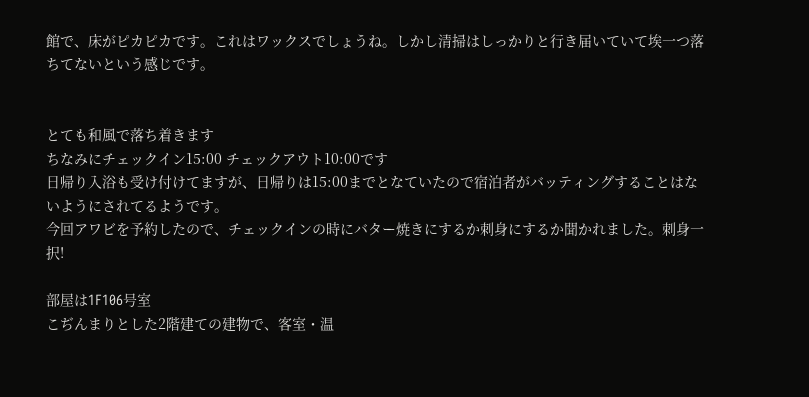館で、床がピカピカです。これはワックスでしょうね。しかし清掃はしっかりと行き届いていて埃一つ落ちてないという感じです。


とても和風で落ち着きます
ちなみにチェックイン15:00 チェックアウト10:00です
日帰り入浴も受け付けてますが、日帰りは15:00までとなていたので宿泊者がバッティングすることはないようにされてるようです。
今回アワビを予約したので、チェックインの時にバター焼きにするか刺身にするか聞かれました。刺身一択!

部屋は1F106号室
こぢんまりとした2階建ての建物で、客室・温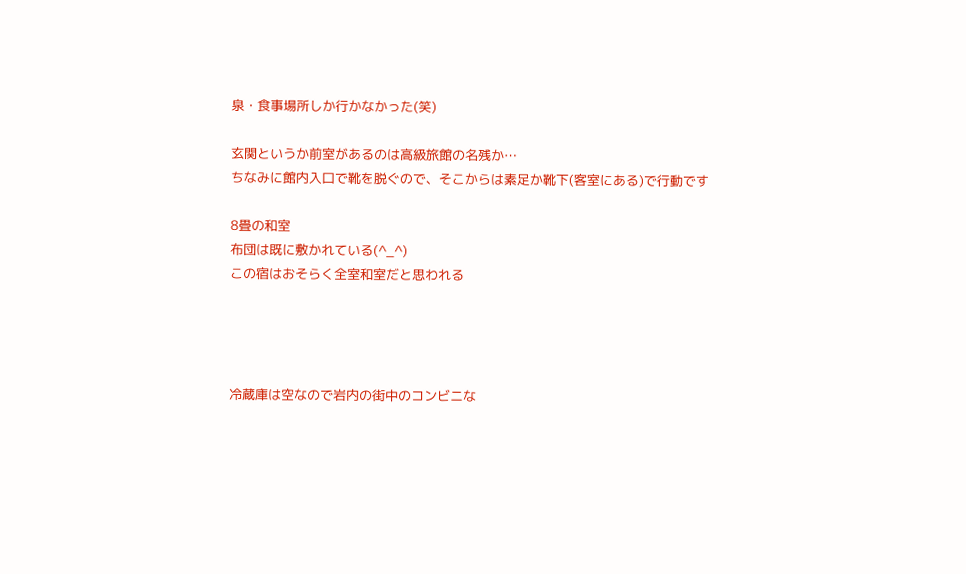泉・食事場所しか行かなかった(笑)

玄関というか前室があるのは高級旅館の名残か…
ちなみに館内入口で靴を脱ぐので、そこからは素足か靴下(客室にある)で行動です

8畳の和室
布団は既に敷かれている(^_^)
この宿はおそらく全室和室だと思われる




冷蔵庫は空なので岩内の街中のコンビニな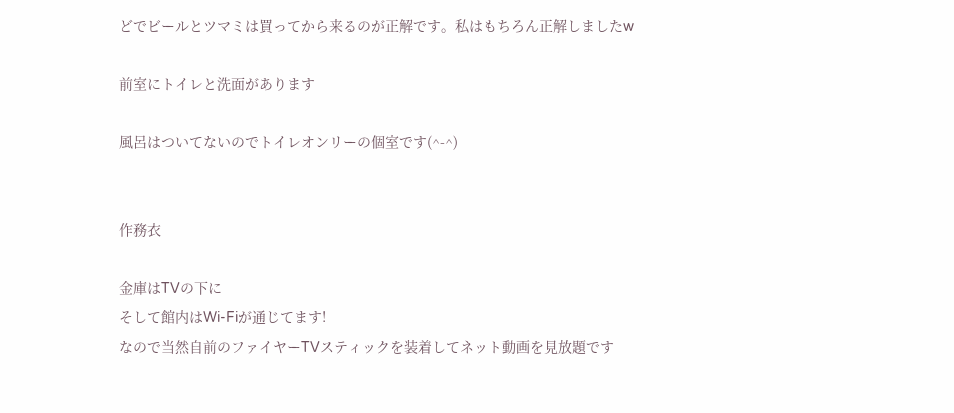どでビールとツマミは買ってから来るのが正解です。私はもちろん正解しましたw

前室にトイレと洗面があります

風呂はついてないのでトイレオンリーの個室です(^-^)


作務衣

金庫はTVの下に
そして館内はWi-Fiが通じてます!
なので当然自前のファイヤーTVスティックを装着してネット動画を見放題です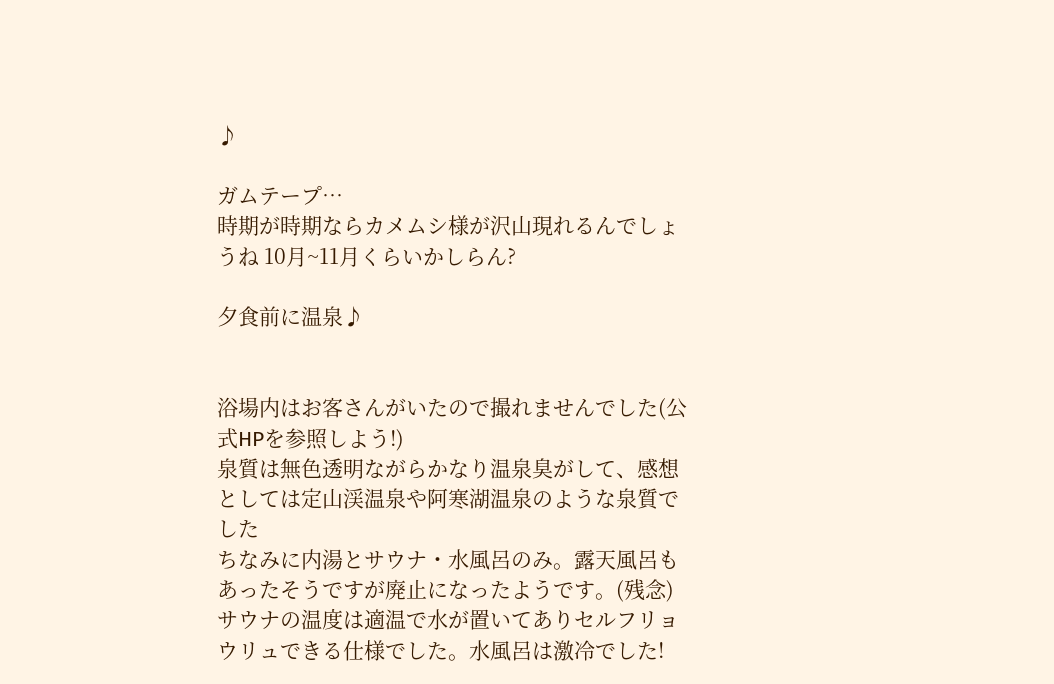♪

ガムテープ…
時期が時期ならカメムシ様が沢山現れるんでしょうね 10月~11月くらいかしらん?

夕食前に温泉♪


浴場内はお客さんがいたので撮れませんでした(公式HPを参照しよう!)
泉質は無色透明ながらかなり温泉臭がして、感想としては定山渓温泉や阿寒湖温泉のような泉質でした
ちなみに内湯とサウナ・水風呂のみ。露天風呂もあったそうですが廃止になったようです。(残念) サウナの温度は適温で水が置いてありセルフリョウリュできる仕様でした。水風呂は激冷でした!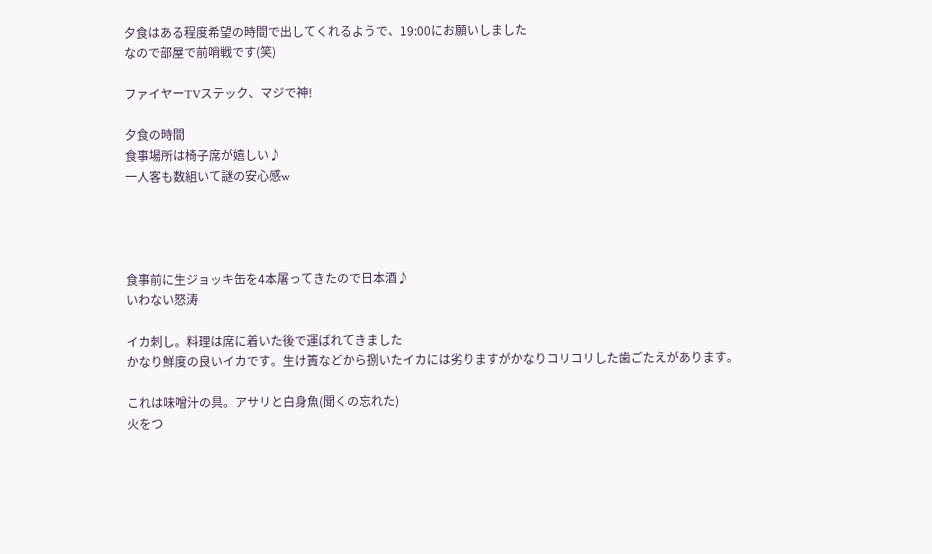夕食はある程度希望の時間で出してくれるようで、19:00にお願いしました
なので部屋で前哨戦です(笑)

ファイヤーTVステック、マジで神!

夕食の時間
食事場所は椅子席が嬉しい♪
一人客も数組いて謎の安心感w




食事前に生ジョッキ缶を4本屠ってきたので日本酒♪
いわない怒涛

イカ刺し。料理は席に着いた後で運ばれてきました
かなり鮮度の良いイカです。生け簀などから捌いたイカには劣りますがかなりコリコリした歯ごたえがあります。

これは味噌汁の具。アサリと白身魚(聞くの忘れた)
火をつ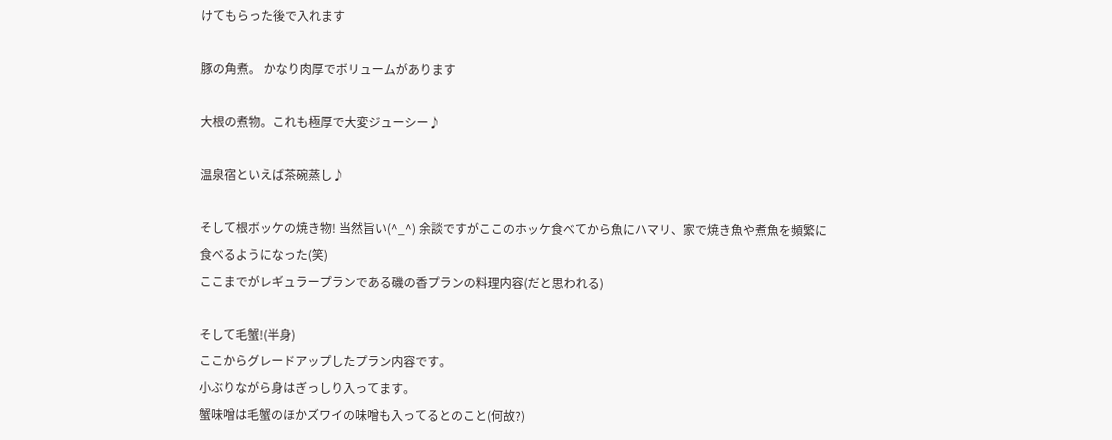けてもらった後で入れます

豚の角煮。 かなり肉厚でボリュームがあります

大根の煮物。これも極厚で大変ジューシー♪

温泉宿といえば茶碗蒸し♪

そして根ボッケの焼き物! 当然旨い(^_^) 余談ですがここのホッケ食べてから魚にハマリ、家で焼き魚や煮魚を頻繁に食べるようになった(笑)
ここまでがレギュラープランである磯の香プランの料理内容(だと思われる)

そして毛蟹!(半身)
ここからグレードアップしたプラン内容です。
小ぶりながら身はぎっしり入ってます。
蟹味噌は毛蟹のほかズワイの味噌も入ってるとのこと(何故?)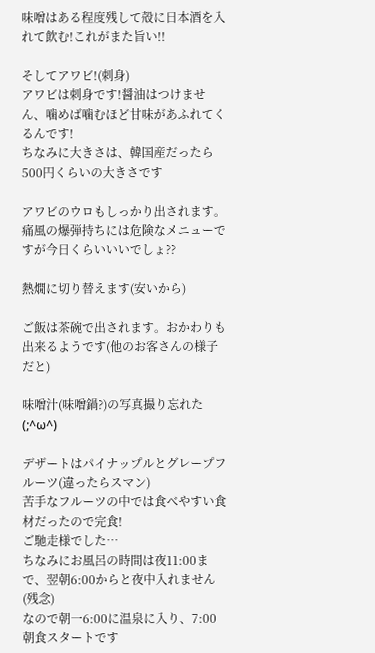味噌はある程度残して殻に日本酒を入れて飲む!これがまた旨い!!

そしてアワビ!(刺身)
アワビは刺身です!醤油はつけません、噛めば噛むほど甘味があふれてくるんです!
ちなみに大きさは、韓国産だったら500円くらいの大きさです

アワビのウロもしっかり出されます。痛風の爆弾持ちには危険なメニューですが今日くらいいいでしょ??

熱燗に切り替えます(安いから)

ご飯は茶碗で出されます。おかわりも出来るようです(他のお客さんの様子だと)

味噌汁(味噌鍋?)の写真撮り忘れた(;^ω^)

デザートはパイナップルとグレープフルーツ(違ったらスマン)
苦手なフルーツの中では食べやすい食材だったので完食!
ご馳走様でした…
ちなみにお風呂の時間は夜11:00まで、翌朝6:00からと夜中入れません(残念)
なので朝一6:00に温泉に入り、7:00朝食スタートです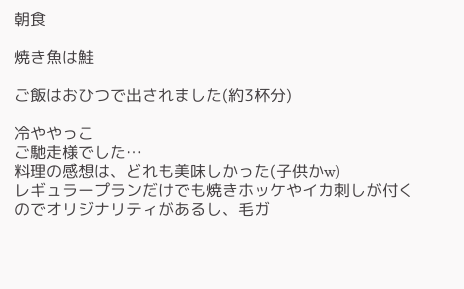朝食

焼き魚は鮭

ご飯はおひつで出されました(約3杯分)

冷ややっこ
ご馳走様でした…
料理の感想は、どれも美味しかった(子供かw)
レギュラープランだけでも焼きホッケやイカ刺しが付くのでオリジナリティがあるし、毛ガ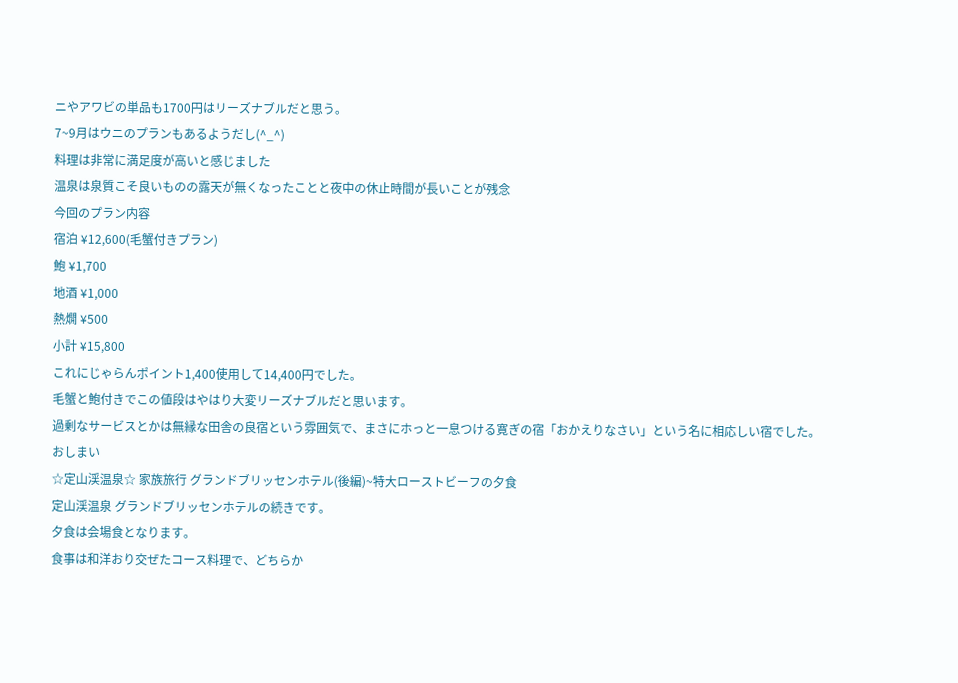ニやアワビの単品も1700円はリーズナブルだと思う。
7~9月はウニのプランもあるようだし(^_^)
料理は非常に満足度が高いと感じました
温泉は泉質こそ良いものの露天が無くなったことと夜中の休止時間が長いことが残念
今回のプラン内容
宿泊 ¥12,600(毛蟹付きプラン)
鮑 ¥1,700
地酒 ¥1,000
熱燗 ¥500
小計 ¥15,800
これにじゃらんポイント1,400使用して14,400円でした。
毛蟹と鮑付きでこの値段はやはり大変リーズナブルだと思います。
過剰なサービスとかは無縁な田舎の良宿という雰囲気で、まさにホっと一息つける寛ぎの宿「おかえりなさい」という名に相応しい宿でした。
おしまい
☆定山渓温泉☆ 家族旅行 グランドブリッセンホテル(後編)~特大ローストビーフの夕食
定山渓温泉 グランドブリッセンホテルの続きです。
夕食は会場食となります。
食事は和洋おり交ぜたコース料理で、どちらか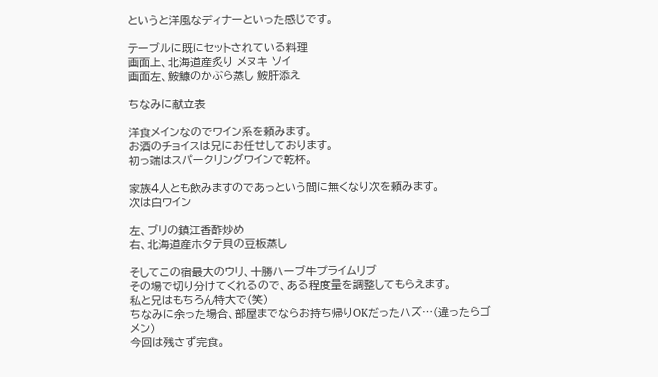というと洋風なディナーといった感じです。

テーブルに既にセットされている料理
画面上、北海道産炙り メヌキ ソイ
画面左、鮟鱇のかぶら蒸し 鮟肝添え

ちなみに献立表

洋食メインなのでワイン系を頼みます。
お酒のチョイスは兄にお任せしております。
初っ端はスパークリングワインで乾杯。

家族4人とも飲みますのであっという間に無くなり次を頼みます。
次は白ワイン

左、ブリの鎮江香酢炒め
右、北海道産ホタテ貝の豆板蒸し

そしてこの宿最大のウリ、十勝ハーブ牛プライムリブ
その場で切り分けてくれるので、ある程度量を調整してもらえます。
私と兄はもちろん特大で(笑)
ちなみに余った場合、部屋までならお持ち帰りOKだったハズ…(違ったらゴメン)
今回は残さず完食。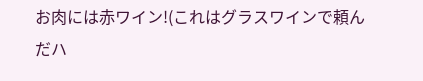お肉には赤ワイン!(これはグラスワインで頼んだハ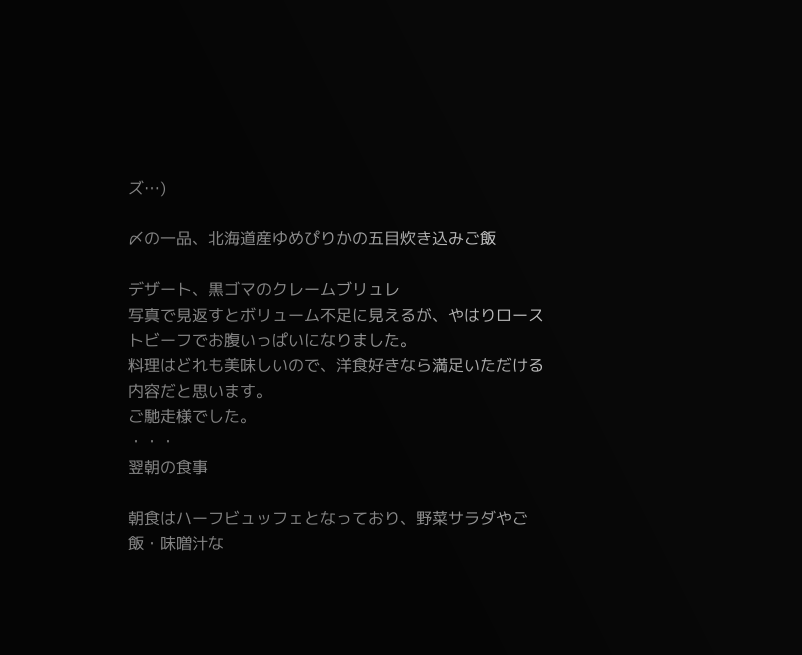ズ…)

〆の一品、北海道産ゆめぴりかの五目炊き込みご飯

デザート、黒ゴマのクレームブリュレ
写真で見返すとボリューム不足に見えるが、やはりローストビーフでお腹いっぱいになりました。
料理はどれも美味しいので、洋食好きなら満足いただける内容だと思います。
ご馳走様でした。
・・・
翌朝の食事

朝食はハーフビュッフェとなっており、野菜サラダやご飯・味噌汁な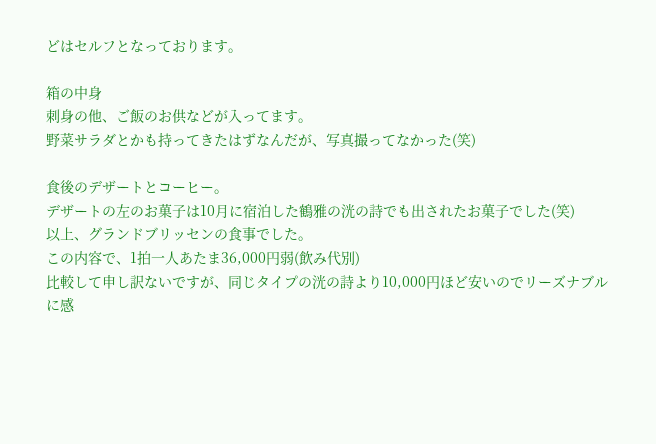どはセルフとなっております。

箱の中身
刺身の他、ご飯のお供などが入ってます。
野菜サラダとかも持ってきたはずなんだが、写真撮ってなかった(笑)

食後のデザートとコーヒー。
デザートの左のお菓子は10月に宿泊した鶴雅の洸の詩でも出されたお菓子でした(笑)
以上、グランドブリッセンの食事でした。
この内容で、1拍一人あたま36,000円弱(飲み代別)
比較して申し訳ないですが、同じタイプの洸の詩より10,000円ほど安いのでリーズナブルに感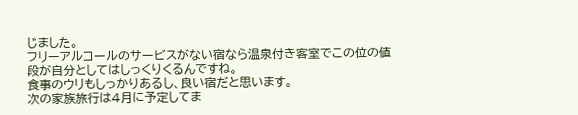じました。
フリーアルコールのサービスがない宿なら温泉付き客室でこの位の値段が自分としてはしっくりくるんですね。
食事のウリもしっかりあるし、良い宿だと思います。
次の家族旅行は4月に予定してま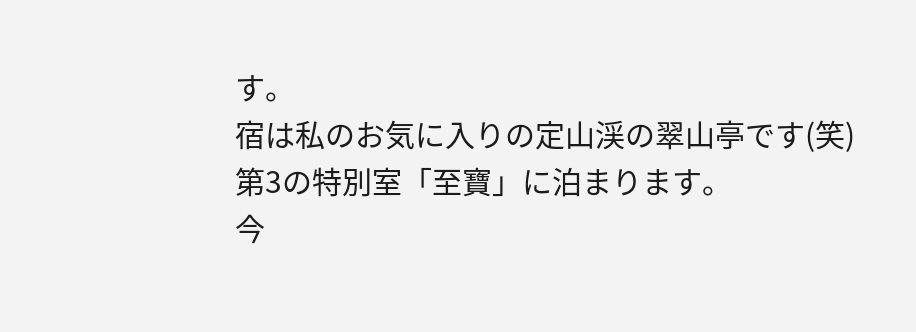す。
宿は私のお気に入りの定山渓の翠山亭です(笑)
第3の特別室「至寶」に泊まります。
今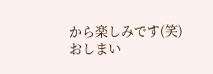から楽しみです(笑)
おしまい